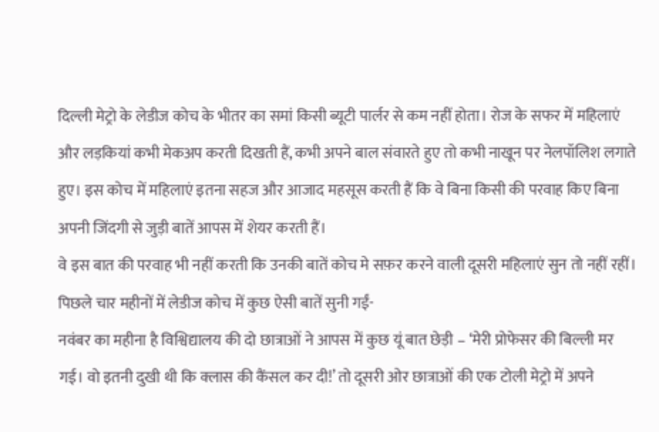दिल्ली मेट्रो के लेडीज कोच के भीतर का समां किसी ब्यूटी पार्लर से कम नहीं होता। रोज के सफर में महिलाएं और लड़कियां कभी मेकअप करती दिखती हैं, कभी अपने बाल संवारते हुए तो कभी नाखून पर नेलपॉलिश लगाते हुए। इस कोच में महिलाएं इतना सहज और आजाद महसूस करती हैं कि वे बिना किसी की परवाह किए बिना अपनी जिंदगी से जुड़ी बातें आपस में शेयर करती हैं।
वे इस बात की परवाह भी नहीं करती कि उनकी बातें कोच मे सफ़र करने वाली दूसरी महिलाएं सुन तो नहीं रहीं। पिछले चार महीनों में लेडीज कोच में कुछ ऐसी बातें सुनी गईं-
नवंबर का महीना है विश्विद्यालय की दो छात्राओं ने आपस में कुछ यूं बात छेड़ी – ‘मेरी प्रोफेसर की बिल्ली मर गई। वो इतनी दुखी थी कि क्लास की कैंसल कर दी!’ तो दूसरी ओर छात्राओं की एक टोली मेट्रो में अपने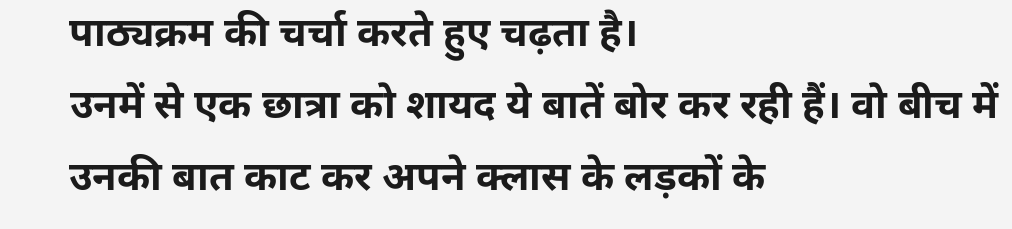पाठ्यक्रम की चर्चा करते हुए चढ़ता है।
उनमें से एक छात्रा को शायद ये बातें बोर कर रही हैं। वो बीच में उनकी बात काट कर अपने क्लास के लड़कों के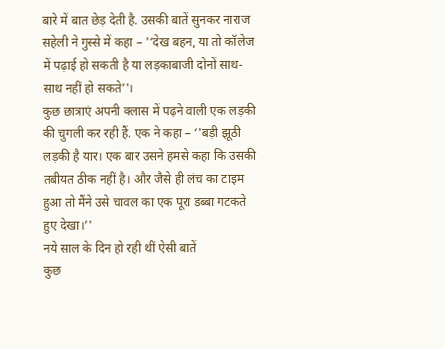बारे में बात छेड़ देती है. उसकी बातें सुनकर नाराज सहेली ने गुस्से में कहा – '‘देख बहन, या तो कॉलेज में पढ़ाई हो सकती है या लड़काबाजी दोनों साथ-साथ नहीं हो सकते’'।
कुछ छात्राएं अपनी क्लास में पढ़ने वाली एक लड़की की चुगली कर रही हैं. एक ने कहा – ‘'बड़ी झूठी लड़की है यार। एक बार उसने हमसे कहा कि उसकी तबीयत ठीक नहीं है। और जैसे ही लंच का टाइम हुआ तो मैंने उसे चावल का एक पूरा डब्बा गटकते हुए देखा।’'
नये साल के दिन हो रही थीं ऐसी बातें
कुछ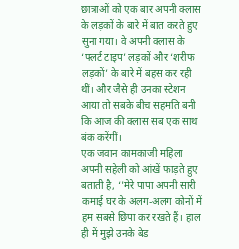छात्राओं को एक बार अपनी क्लास के लड़कों के बारे में बात करते हुए सुना गया। वे अपनी क्लास के ‘फ्लर्ट टाइप’ लड़कों और ‘शरीफ लड़कों’ के बारे में बहस कर रही थीं। और जैसे ही उनका स्टेशन आया तो सबके बीच सहमति बनी कि आज की क्लास सब एक साथ बंक करेंगीं।
एक जवान कामकाजी महिला अपनी सहेली को आंखें फाड़ते हुए बताती है, ‘'मेरे पापा अपनी सारी कमाई घर के अलग-अलग कोनों में हम सबसे छिपा कर रखते हैं। हाल ही में मुझे उनके बेड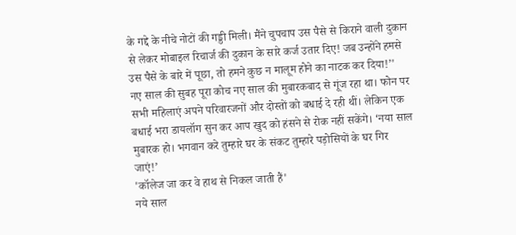के गद्दे के नीचे नोटों की गड्डी मिली। मैंने चुपचाप उस पैसे से किराने वाली दुकान से लेकर मोबाइल रिचार्ज की दुकान के सारे कर्ज उतार दिए! जब उन्होंने हमसे उस पैसे के बारे में पूछा, तो हमने कुछ न मालूम होने का नाटक कर दिया!’'
नए साल की सुबह पूरा कोच नए साल की मुबारकबाद से गूंज रहा था। फोन पर सभी महिलाएं अपने परिवारजनों और दोस्तों को बधाई दे रही थीं। लेकिन एक बधाई भरा डायलॉग सुन कर आप खुद को हंसने से रोक नहीं सकेंगे। ‘नया साल मुबारक हो। भगवान करे तुम्हारे घर के संकट तुम्हारे पड़ोसियों के घर गिर जाएं!’
'कॉलेज जा कर वे हाथ से निकल जाती हैं'
नये साल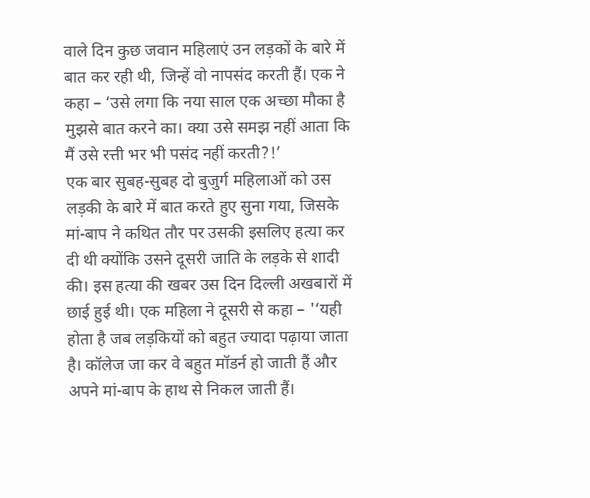वाले दिन कुछ जवान महिलाएं उन लड़कों के बारे में बात कर रही थी, जिन्हें वो नापसंद करती हैं। एक ने कहा – ‘उसे लगा कि नया साल एक अच्छा मौका है मुझसे बात करने का। क्या उसे समझ नहीं आता कि मैं उसे रत्ती भर भी पसंद नहीं करती?!’
एक बार सुबह-सुबह दो बुजुर्ग महिलाओं को उस लड़की के बारे में बात करते हुए सुना गया, जिसके मां-बाप ने कथित तौर पर उसकी इसलिए हत्या कर दी थी क्योंकि उसने दूसरी जाति के लड़के से शादी की। इस हत्या की खबर उस दिन दिल्ली अखबारों में छाई हुई थी। एक महिला ने दूसरी से कहा – '‘यही होता है जब लड़कियों को बहुत ज्यादा पढ़ाया जाता है। कॉलेज जा कर वे बहुत मॉडर्न हो जाती हैं और अपने मां-बाप के हाथ से निकल जाती हैं।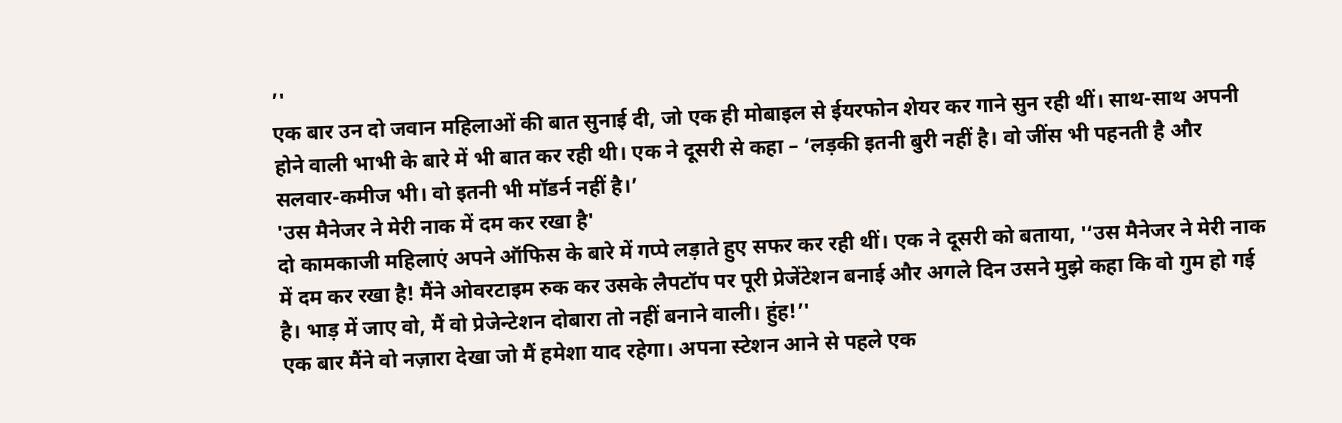’'
एक बार उन दो जवान महिलाओं की बात सुनाई दी, जो एक ही मोबाइल से ईयरफोन शेयर कर गाने सुन रही थीं। साथ-साथ अपनी होने वाली भाभी के बारे में भी बात कर रही थी। एक ने दूसरी से कहा – ‘लड़की इतनी बुरी नहीं है। वो जींस भी पहनती है और सलवार-कमीज भी। वो इतनी भी मॉडर्न नहीं है।’
'उस मैनेजर ने मेरी नाक में दम कर रखा है'
दो कामकाजी महिलाएं अपने ऑफिस के बारे में गप्पे लड़ाते हुए सफर कर रही थीं। एक ने दूसरी को बताया, '‘उस मैनेजर ने मेरी नाक में दम कर रखा है! मैंने ओवरटाइम रुक कर उसके लैपटॉप पर पूरी प्रेजेंटेशन बनाई और अगले दिन उसने मुझे कहा कि वो गुम हो गई है। भाड़ में जाए वो, मैं वो प्रेजेन्टेशन दोबारा तो नहीं बनाने वाली। हुंह!’'
एक बार मैंने वो नज़ारा देखा जो मैं हमेशा याद रहेगा। अपना स्टेशन आने से पहले एक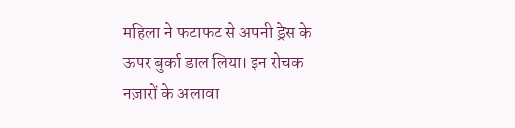महिला ने फटाफट से अपनी ड्रेस के ऊपर बुर्का डाल लिया। इन रोचक नज़ारों के अलावा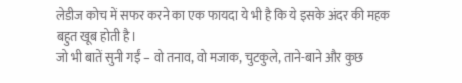लेडीज कोच में सफर करने का एक फायदा ये भी है कि ये इसके अंदर की महक बहुत खूब होती है।
जो भी बातें सुनी गईं – वो तनाव, वो मजाक, चुटकुले, ताने-बाने और कुछ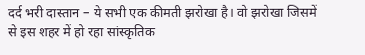दर्द भरी दास्तान – ये सभी एक कीमती झरोखा है। वो झरोखा जिसमें से इस शहर में हो रहा सांस्कृतिक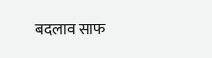बदलाव साफ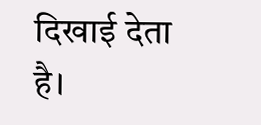दिखाई देता है।